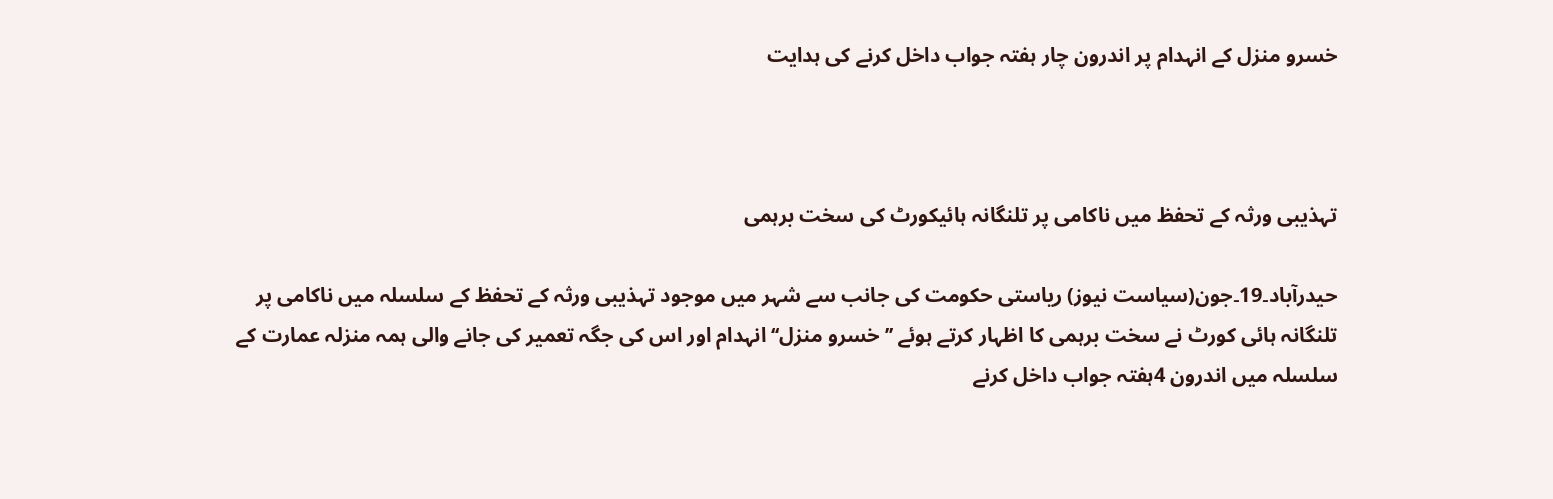خسرو منزل کے انہدام پر اندرون چار ہفتہ جواب داخل کرنے کی ہدایت



تہذیبی ورثہ کے تحفظ میں ناکامی پر تلنگانہ ہائیکورٹ کی سخت برہمی

حیدرآباد۔19۔جون(سیاست نیوز) ریاستی حکومت کی جانب سے شہر میں موجود تہذیبی ورثہ کے تحفظ کے سلسلہ میں ناکامی پر تلنگانہ ہائی کورٹ نے سخت برہمی کا اظہار کرتے ہوئے ’’خسرو منزل‘‘ انہدام اور اس کی جگہ تعمیر کی جانے والی ہمہ منزلہ عمارت کے سلسلہ میں اندرون 4ہفتہ جواب داخل کرنے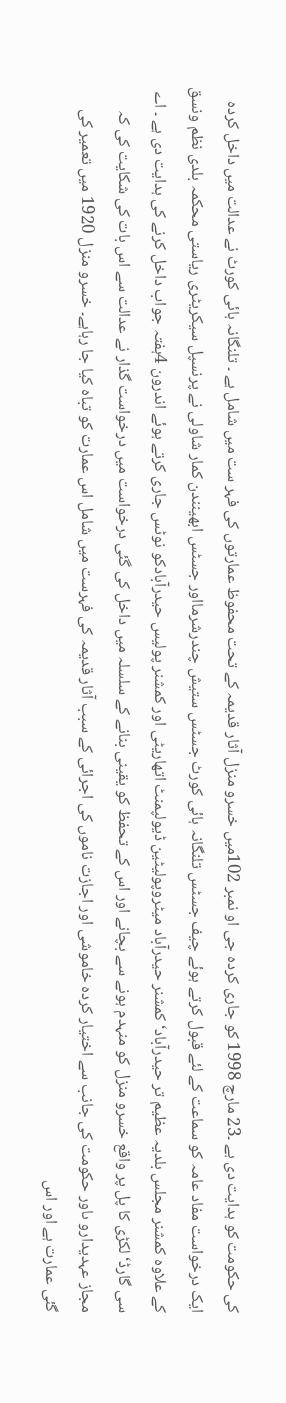کی حکومت کو ہدایت دی ہے ۔23 مارچ 1998 کو جاری کردہ جی او نمبر 102میں خسرو منزل آثار قدیمہ کے تحت محفوظ عمارتوں کی فہر ست میں شامل ہے ۔ تلنگانہ ہائی کورٹ نے عدالت میں داخل کردہ ایک درخواست مفاد عامہ کو سماعت کے لئے قبول کرتے ہوئے چیف جسٹس تلنگانہ ہائی کورٹ جسٹس ستیش چندرشرمااور جسٹس ابھینندن کمار شاولی نے پرنسپل سیکریٹری ریاستی محکمہ بلدی نظم ونسق کے علاوہ کمشنر مجلس بلدیہ عظیم تر حیدرآباد‘ کمشنر حیدرآباد میٹروپولیٹین ڈیولپمنٹ اتھاریٹی اور کمشنر پولیس حیدرآبادکو نوٹس جاری کرتے ہوئے اندرون 4ہفتہ جواب داخل کرنے کی ہدایت دی ہے ۔ اے سی گارڈ‘ لکڑی کا پل پر واقع خسرو منزل کو منہدم ہونے سے بچانے اور اس کے تحفظ کو یقینی بنانے کے سلسلہ میں داخل کی گئی درخواست میں درخواست گذار نے عدالت سے اس بات کی شکایت کی کہ مجاز عہدیدارو ںاور حکومت کی جانب سے اختیار کردہ خاموشی اور اجازت ناموں کی اجرائی کے سبب آثار قدیمہ کی فہرست میں شامل اس عمارت کو تباہ کیا جا رہاہے۔ خسرو منزل 1920 میں تعمیر کی گئی عمارت ہے اور اس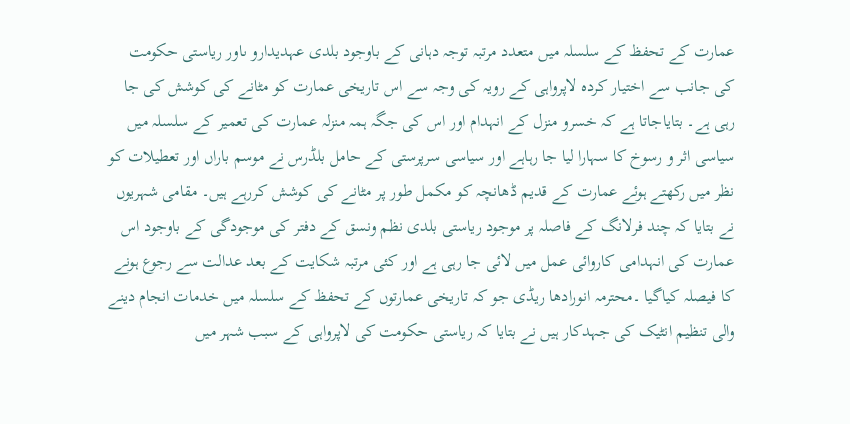عمارت کے تحفظ کے سلسلہ میں متعدد مرتبہ توجہ دہانی کے باوجود بلدی عہدیدارو ںاور ریاستی حکومت کی جانب سے اختیار کردہ لاپرواہی کے رویہ کی وجہ سے اس تاریخی عمارت کو مٹانے کی کوشش کی جا رہی ہے۔ بتایاجاتا ہے کہ خسرو منزل کے انہدام اور اس کی جگہ ہمہ منزلہ عمارت کی تعمیر کے سلسلہ میں سیاسی اثر و رسوخ کا سہارا لیا جا رہاہے اور سیاسی سرپرستی کے حامل بلڈرس نے موسم باراں اور تعطیلات کو نظر میں رکھتے ہوئے عمارت کے قدیم ڈھانچہ کو مکمل طور پر مٹانے کی کوشش کررہے ہیں۔ مقامی شہریوں نے بتایا کہ چند فرلانگ کے فاصلہ پر موجود ریاستی بلدی نظم ونسق کے دفتر کی موجودگی کے باوجود اس عمارت کی انہدامی کاروائی عمل میں لائی جا رہی ہے اور کئی مرتبہ شکایت کے بعد عدالت سے رجوع ہونے کا فیصلہ کیاگیا ۔محترمہ انورادھا ریڈی جو کہ تاریخی عمارتوں کے تحفظ کے سلسلہ میں خدمات انجام دینے والی تنظیم انٹیک کی جہدکار ہیں نے بتایا کہ ریاستی حکومت کی لاپرواہی کے سبب شہر میں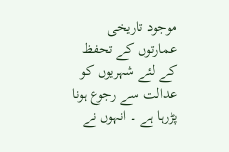موجود تاریخی عمارتوں کے تحفظ کے لئے شہریوں کو عدالت سے رجوع ہونا پڑرہا ہے ۔ انہوں نے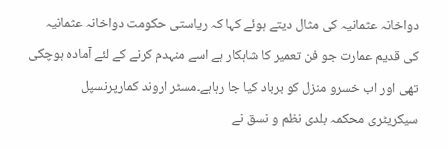دواخانہ عثمانیہ کی مثال دیتے ہوئے کہا کہ ریاستی حکومت دواخانہ عثمانیہ کی قدیم عمارت جو فن تعمیر کا شاہکار ہے اسے منہدم کرنے کے لئے آمادہ ہوچکی تھی اور اب خسرو منزل کو برباد کیا جا رہاہے۔مسٹر اروند کمارپرنسپل سیکریٹری محکمہ بلدی نظم و نسق نے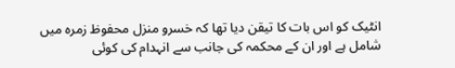انٹیک کو اس بات کا تیقن دیا تھا کہ خسرو منزل محفوظ زمرہ میں شامل ہے اور ان کے محکمہ کی جانب سے انہدام کی کوئی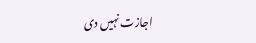اجازت نہیں دی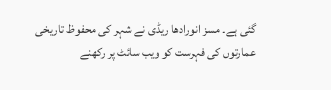گئی ہے۔ مسز انورادھا ریڈی نے شہر کی محفوظ تاریخی عمارتوں کی فہرست کو ویب سائٹ پر رکھنے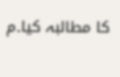کا مطالبہ کیا۔م